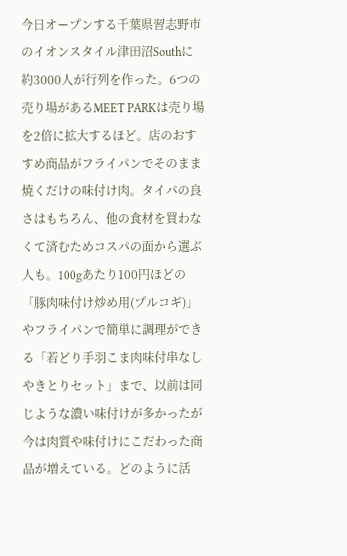今日オープンする千葉県習志野市のイオンスタイル津田沼Southに約3000人が行列を作った。6つの売り場があるMEET PARKは売り場を2倍に拡大するほど。店のおすすめ商品がフライパンでそのまま焼くだけの味付け肉。タイパの良さはもちろん、他の食材を買わなくて済むためコスパの面から選ぶ人も。100gあたり100円ほどの「豚肉味付け炒め用(プルコギ)」やフライパンで簡単に調理ができる「若どり手羽こま肉味付串なしやきとりセット」まで、以前は同じような濃い味付けが多かったが今は肉質や味付けにこだわった商品が増えている。どのように活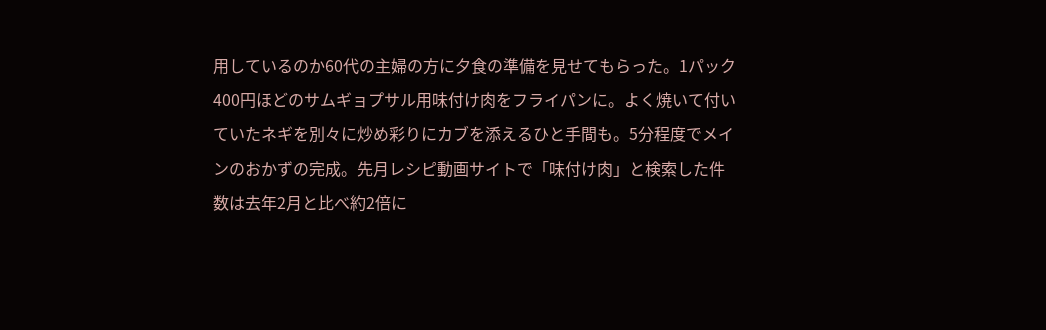用しているのか60代の主婦の方に夕食の準備を見せてもらった。1パック400円ほどのサムギョプサル用味付け肉をフライパンに。よく焼いて付いていたネギを別々に炒め彩りにカブを添えるひと手間も。5分程度でメインのおかずの完成。先月レシピ動画サイトで「味付け肉」と検索した件数は去年2月と比べ約2倍に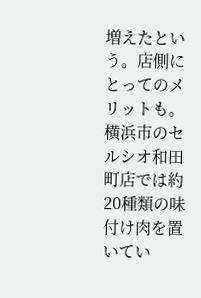増えたという。店側にとってのメリットも。横浜市のセルシオ和田町店では約20種類の味付け肉を置いてい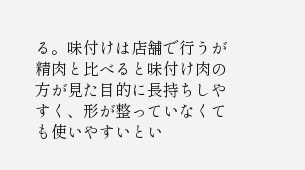る。味付けは店舗で行うが精肉と比べると味付け肉の方が見た目的に長持ちしやすく、形が整っていなくても使いやすいとい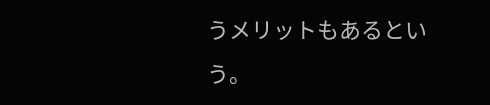うメリットもあるという。